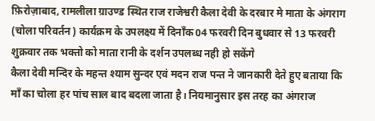फ़िरोज़ाबाद, रामलीला ग्राउण्ड स्थित राज राजेश्वरी कैला देवी के दरबार मे माता के अंगराग (चोला परिवर्तन) कार्यक्रम के उपलक्ष्य में दिनाँक 04 फरवरी दिन बुधवार से 13 फरवरी शुक्रवार तक भक्तो को माता रानी के दर्शन उपलब्ध नही हो सकेंगे
कैला देवी मन्दिर के महन्त श्याम सुन्दर एवं मदन राज पन्त ने जानकारी देते हुए बताया कि माँ का चोला हर पांच साल बाद बदला जाता है। नियमानुसार इस तरह का अंगराज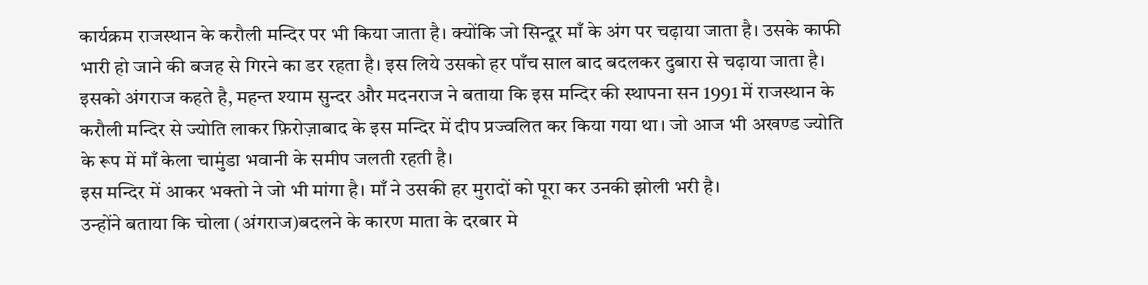कार्यक्रम राजस्थान के करौली मन्दिर पर भी किया जाता है। क्योंकि जो सिन्दूर माँ के अंग पर चढ़ाया जाता है। उसके काफी भारी हो जाने की बजह से गिरने का डर रहता है। इस लिये उसको हर पाँच साल बाद बदलकर दुबारा से चढ़ाया जाता है। इसको अंगराज कहते है, महन्त श्याम सुन्दर और मदनराज ने बताया कि इस मन्दिर की स्थापना सन 1991 में राजस्थान के करौली मन्दिर से ज्योति लाकर फ़िरोज़ाबाद के इस मन्दिर में दीप प्रज्वलित कर किया गया था। जो आज भी अखण्ड ज्योति के रूप में माँ केला चामुंडा भवानी के समीप जलती रहती है।
इस मन्दिर में आकर भक्तो ने जो भी मांगा है। माँ ने उसकी हर मुरादों को पूरा कर उनकी झोली भरी है।
उन्होंने बताया कि चोला (अंगराज)बदलने के कारण माता के दरबार मे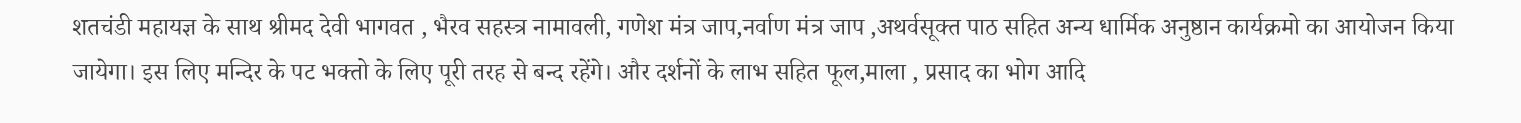शतचंडी महायज्ञ के साथ श्रीमद देवी भागवत , भैरव सहस्त्र नामावली, गणेश मंत्र जाप,नर्वाण मंत्र जाप ,अथर्वसूक्त पाठ सहित अन्य धार्मिक अनुष्ठान कार्यक्रमो का आयोजन किया जायेगा। इस लिए मन्दिर के पट भक्तो के लिए पूरी तरह से बन्द रहेंगे। और दर्शनों के लाभ सहित फूल,माला , प्रसाद का भोग आदि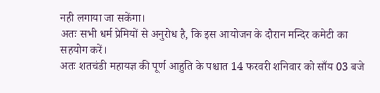नही लगाया जा सकेंगा।
अतः सभी धर्म प्रेमियों से अनुरोध है, कि इस आयोजन के दौरान मन्दिर कमेटी का सहयोग करें।
अतः शतचंडी महायज्ञ की पूर्ण आहुति के पश्चात 14 फरवरी शनिवार को साँय 03 बजे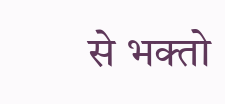से भक्तो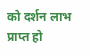को दर्शन लाभ प्राप्त हो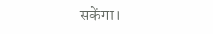सकेंगा।